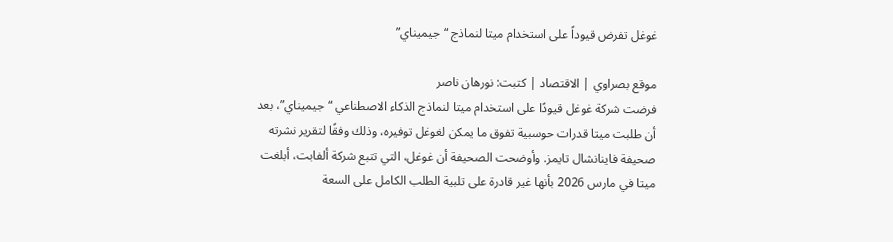غوغل تفرض قيوداً على استخدام ميتا لنماذج “جيميناي”

موقع بصراوي | الاقتصاد | كتبت: نورهان ناصر
فرضت شركة غوغل قيودًا على استخدام ميتا لنماذج الذكاء الاصطناعي “جيميناي”، بعد أن طلبت ميتا قدرات حوسبية تفوق ما يمكن لغوغل توفيره، وذلك وفقًا لتقرير نشرته صحيفة فاينانشال تايمز. وأوضحت الصحيفة أن غوغل، التي تتبع شركة ألفابت، أبلغت ميتا في مارس 2026 بأنها غير قادرة على تلبية الطلب الكامل على السعة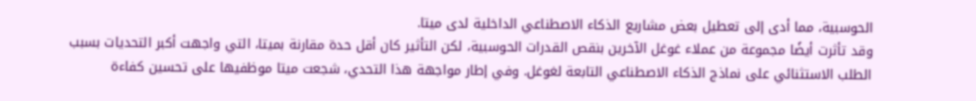الحوسبية، مما أدى إلى تعطيل بعض مشاريع الذكاء الاصطناعي الداخلية لدى ميتا.
وقد تأثرت أيضًا مجموعة من عملاء غوغل الآخرين بنقص القدرات الحوسبية، لكن التأثير كان أقل حدة مقارنة بميتا، التي واجهت أكبر التحديات بسبب الطلب الاستثنائي على نماذج الذكاء الاصطناعي التابعة لغوغل. وفي إطار مواجهة هذا التحدي، شجعت ميتا موظفيها على تحسين كفاءة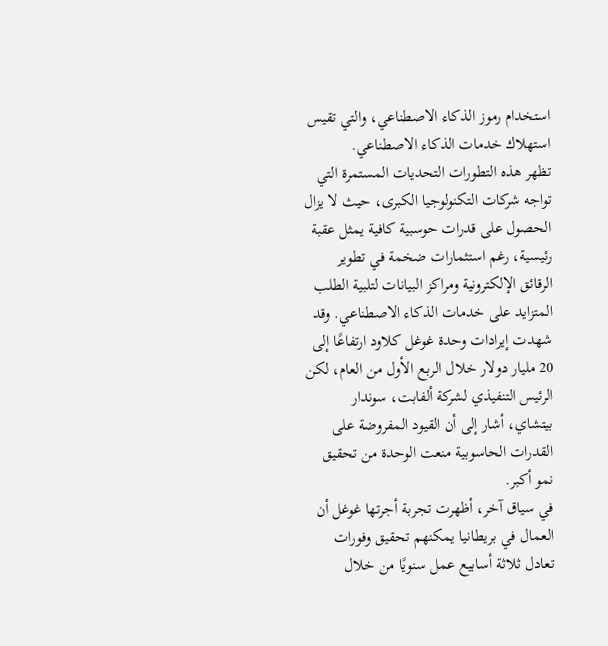استخدام رموز الذكاء الاصطناعي، والتي تقيس استهلاك خدمات الذكاء الاصطناعي.
تظهر هذه التطورات التحديات المستمرة التي تواجه شركات التكنولوجيا الكبرى، حيث لا يزال الحصول على قدرات حوسبية كافية يمثل عقبة رئيسية، رغم استثمارات ضخمة في تطوير الرقائق الإلكترونية ومراكز البيانات لتلبية الطلب المتزايد على خدمات الذكاء الاصطناعي. وقد شهدت إيرادات وحدة غوغل كلاود ارتفاعًا إلى 20 مليار دولار خلال الربع الأول من العام، لكن الرئيس التنفيذي لشركة ألفابت، سوندار بيتشاي، أشار إلى أن القيود المفروضة على القدرات الحاسوبية منعت الوحدة من تحقيق نمو أكبر.
في سياق آخر، أظهرت تجربة أجرتها غوغل أن العمال في بريطانيا يمكنهم تحقيق وفورات تعادل ثلاثة أسابيع عمل سنويًا من خلال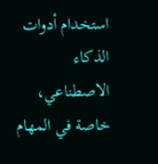استخدام أدوات الذكاء الاصطناعي، خاصة في المهام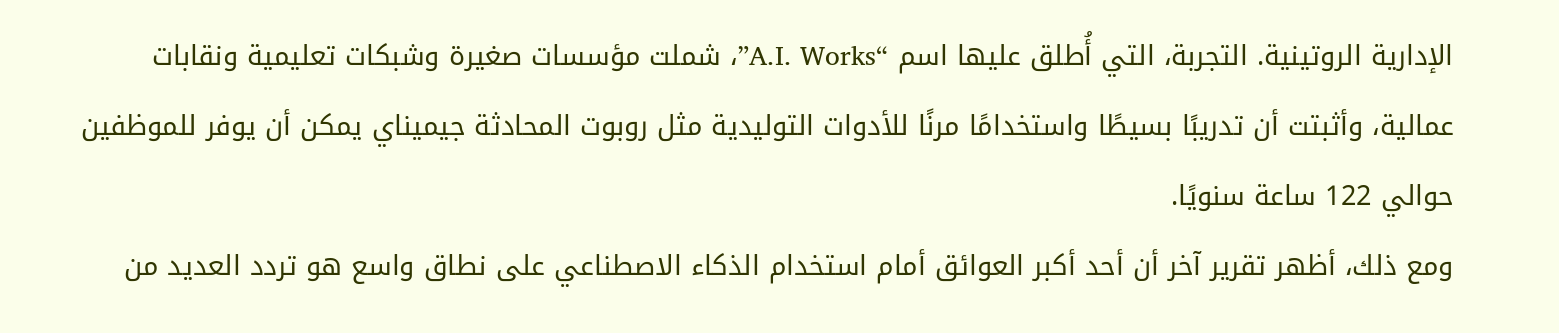الإدارية الروتينية. التجربة، التي أُطلق عليها اسم “A.I. Works”، شملت مؤسسات صغيرة وشبكات تعليمية ونقابات عمالية، وأثبتت أن تدريبًا بسيطًا واستخدامًا مرنًا للأدوات التوليدية مثل روبوت المحادثة جيميناي يمكن أن يوفر للموظفين حوالي 122 ساعة سنويًا.
ومع ذلك، أظهر تقرير آخر أن أحد أكبر العوائق أمام استخدام الذكاء الاصطناعي على نطاق واسع هو تردد العديد من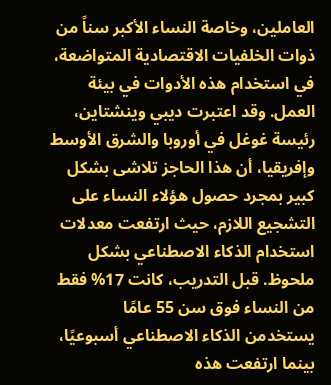العاملين، وخاصة النساء الأكبر سناً من ذوات الخلفيات الاقتصادية المتواضعة، في استخدام هذه الأدوات في بيئة العمل. وقد اعتبرت ديبي وينشتاين، رئيسة غوغل في أوروبا والشرق الأوسط وإفريقيا، أن هذا الحاجز تلاشى بشكل كبير بمجرد حصول هؤلاء النساء على التشجيع اللازم، حيث ارتفعت معدلات استخدام الذكاء الاصطناعي بشكل ملحوظ. قبل التدريب، كانت 17% فقط من النساء فوق سن 55 عامًا يستخدمن الذكاء الاصطناعي أسبوعيًا، بينما ارتفعت هذه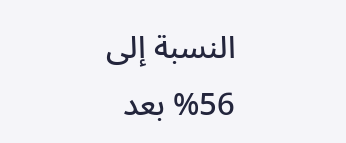النسبة إلى 56% بعد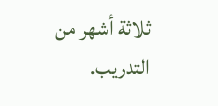ثلاثة أشهر من التدريب.